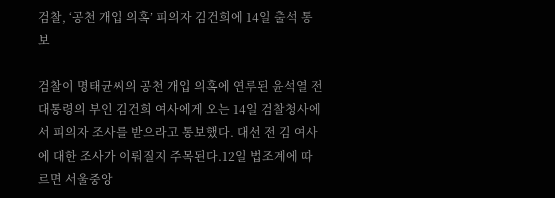검찰, ‘공천 개입 의혹’ 피의자 김건희에 14일 출석 통보

검찰이 명태균씨의 공천 개입 의혹에 연루된 윤석열 전 대통령의 부인 김건희 여사에게 오는 14일 검찰청사에서 피의자 조사를 받으라고 통보했다. 대선 전 김 여사에 대한 조사가 이뤄질지 주목된다.12일 법조계에 따르면 서울중앙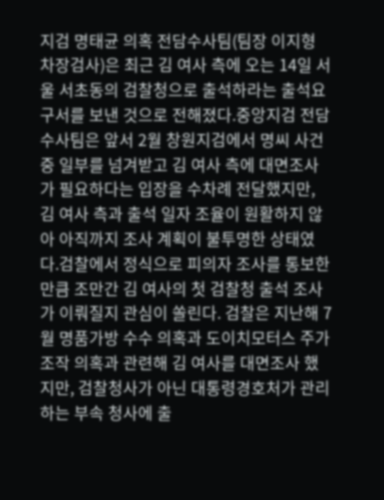지검 명태균 의혹 전담수사팀(팀장 이지형 차장검사)은 최근 김 여사 측에 오는 14일 서울 서초동의 검찰청으로 출석하라는 출석요구서를 보낸 것으로 전해졌다.중앙지검 전담수사팀은 앞서 2월 창원지검에서 명씨 사건 중 일부를 넘겨받고 김 여사 측에 대면조사가 필요하다는 입장을 수차례 전달했지만, 김 여사 측과 출석 일자 조율이 원활하지 않아 아직까지 조사 계획이 불투명한 상태였다.검찰에서 정식으로 피의자 조사를 통보한 만큼 조만간 김 여사의 첫 검찰청 출석 조사가 이뤄질지 관심이 쏠린다. 검찰은 지난해 7월 명품가방 수수 의혹과 도이치모터스 주가조작 의혹과 관련해 김 여사를 대면조사 했지만, 검찰청사가 아닌 대통령경호처가 관리하는 부속 청사에 출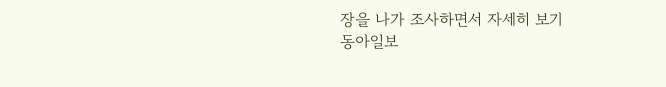장을 나가 조사하면서 자세히 보기
동아일보